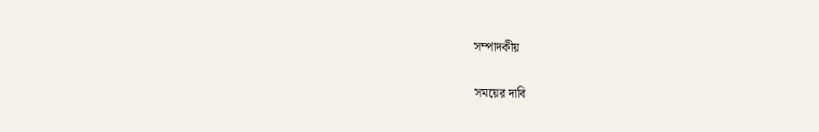সম্পাদকীয়

সময়ের দাবি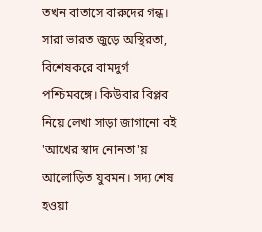তখন বাতাসে বারুদের গন্ধ। সারা ভারত জুড়ে অস্থিরতা, বিশেষকরে বামদুর্গ পশ্চিমবঙ্গে। কিউবার বিপ্লব নিয়ে লেখা সাড়া জাগানো বই 'আখের স্বাদ নোনতা'য় আলোড়িত যুবমন। সদ্য শেষ হওয়া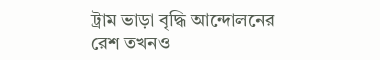ট্রাম ভাড়া বৃদ্ধি আন্দোলনের রেশ তখনও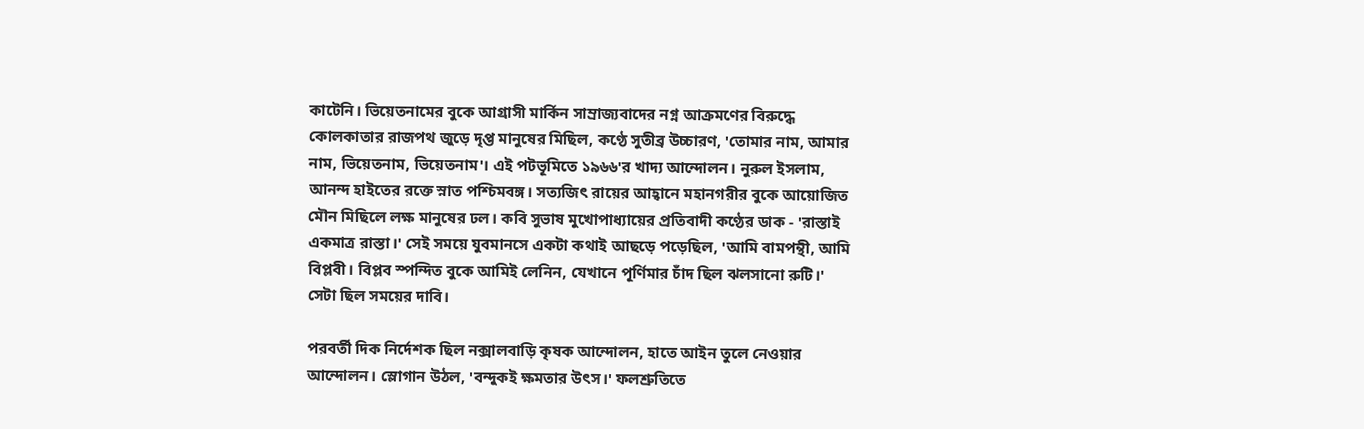কাটেনি। ভিয়েতনামের বুকে আগ্রাসী মার্কিন সাম্রাজ্যবাদের নগ্ন আক্রমণের বিরুদ্ধে কোলকাতার রাজপথ জুড়ে দৃপ্ত মানুষের মিছিল, কণ্ঠে সুতীব্র উচ্চারণ, 'তোমার নাম, আমার নাম, ভিয়েতনাম, ভিয়েতনাম'। এই পটভূমিতে ১৯৬৬'র খাদ্য আন্দোলন। নুরুল ইসলাম, আনন্দ হাইতের রক্তে স্নাত পশ্চিমবঙ্গ। সত্যজিৎ রায়ের আহ্বানে মহানগরীর বুকে আয়োজিত মৌন মিছিলে লক্ষ মানুষের ঢল। কবি সুভাষ মুখোপাধ্যায়ের প্রতিবাদী কণ্ঠের ডাক - 'রাস্তাই একমাত্র রাস্তা।' সেই সময়ে যুবমানসে একটা কথাই আছড়ে পড়েছিল, 'আমি বামপন্থী, আমি বিপ্লবী। বিপ্লব স্পন্দিত বুকে আমিই লেনিন, যেখানে পূর্ণিমার চাঁদ ছিল ঝলসানো রুটি।' সেটা ছিল সময়ের দাবি।

পরবর্তী দিক নির্দেশক ছিল নক্সালবাড়ি কৃষক আন্দোলন, হাতে আইন তুলে নেওয়ার আন্দোলন। স্লোগান উঠল, 'বন্দুকই ক্ষমতার উৎস।' ফলশ্রুতিতে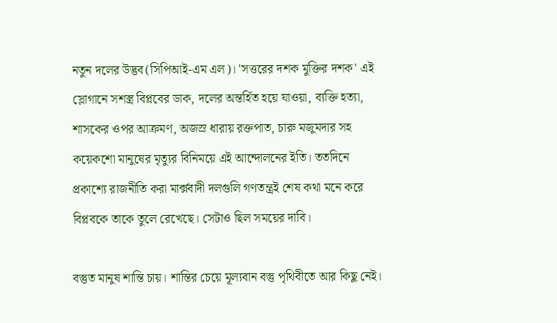নতুন দলের উদ্ভব(সিপিআই-এম এল)। 'সত্তরের দশক মুক্তির দশক' এই স্লোগানে সশস্ত্র বিপ্লবের ডাক, দলের অন্তর্হিত হয়ে যাওয়া, ব্যক্তি হত্যা, শাসকের ওপর আক্রমণ, অজস্র ধারায় রক্তপাত, চারু মজুমদার সহ কয়েকশো মানুষের মৃত্যুর বিনিময়ে এই আন্দোলনের ইতি। ততদিনে প্রকাশ্যে রাজনীতি করা মার্ক্সবাদী দলগুলি গণতন্ত্রই শেষ কথা মনে করে বিপ্লবকে তাকে তুলে রেখেছে। সেটাও ছিল সময়ের দাবি।

বস্তুত মানুষ শান্তি চায়। শান্তির চেয়ে মূল্যবান বস্তু পৃথিবীতে আর কিছু নেই।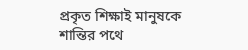প্রকৃত শিক্ষাই মানুষকে শান্তির পথে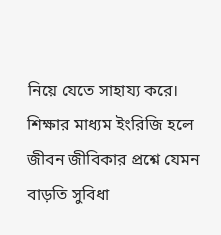নিয়ে যেতে সাহায্য করে। শিক্ষার মাধ্যম ইংরিজি হলে জীবন জীবিকার প্রশ্নে যেমন বাড়তি সুবিধা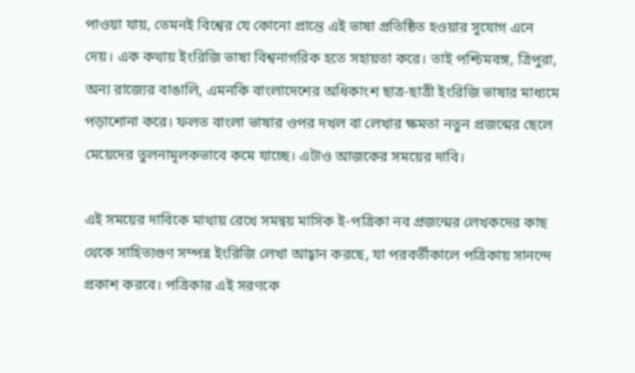পাওয়া যায়, তেমনই বিশ্বের যে কোনো প্রান্তে এই ভাষা প্রতিষ্ঠিত হওয়ার সুযোগ এনে দেয়। এক কথায় ইংরিজি ভাষা বিশ্বনাগরিক হতে সহায়তা করে। তাই পশ্চিমবঙ্গ, ত্রিপুরা, অন্য রাজ্যের বাঙালি, এমনকি বাংলাদেশের অধিকাংশ ছাত্র-ছাত্রী ইংরিজি ভাষার মাধ্যমে পড়াশোনা করে। ফলত বাংলা ভাষার ওপর দখল বা লেখার ক্ষমতা নতুন প্রজন্মের ছেলে মেয়েদের তুলনামূলকভাবে কমে যাচ্ছে। এটাও আজকের সময়ের দাবি।

এই সময়ের দাবিকে মাথায় রেখে সমন্বয় মাসিক ই-পত্রিকা নব প্রজন্মের লেখকদের কাছ থেকে সাহিত্যগুণ সম্পন্ন ইংরিজি লেখা আহ্বান করছে, যা পরবর্তীকালে পত্রিকায় সানন্দে প্রকাশ করবে। পত্রিকার এই সরণকে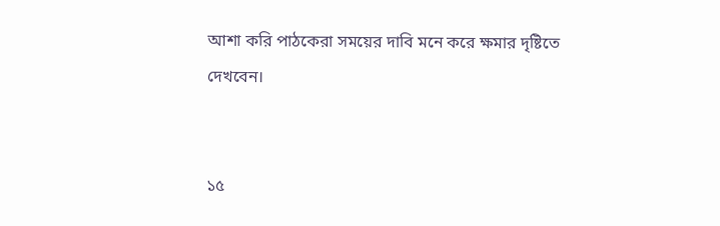আশা করি পাঠকেরা সময়ের দাবি মনে করে ক্ষমার দৃষ্টিতে দেখবেন।


১৫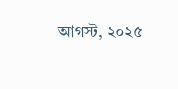আগস্ট, ২০২৫